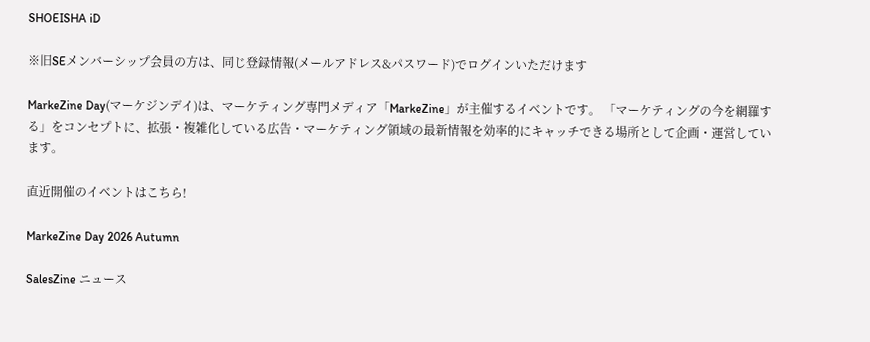SHOEISHA iD

※旧SEメンバーシップ会員の方は、同じ登録情報(メールアドレス&パスワード)でログインいただけます

MarkeZine Day(マーケジンデイ)は、マーケティング専門メディア「MarkeZine」が主催するイベントです。 「マーケティングの今を網羅する」をコンセプトに、拡張・複雑化している広告・マーケティング領域の最新情報を効率的にキャッチできる場所として企画・運営しています。

直近開催のイベントはこちら!

MarkeZine Day 2026 Autumn

SalesZine ニュース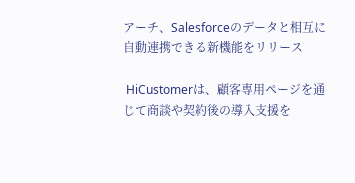アーチ、Salesforceのデータと相互に自動連携できる新機能をリリース

 HiCustomerは、顧客専用ページを通じて商談や契約後の導入支援を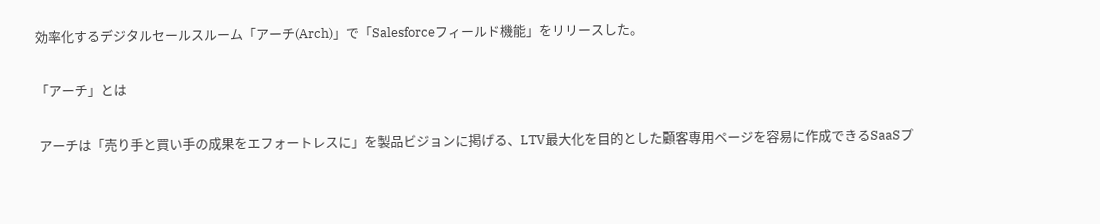効率化するデジタルセールスルーム「アーチ(Arch)」で「Salesforceフィールド機能」をリリースした。

「アーチ」とは

 アーチは「売り手と買い手の成果をエフォートレスに」を製品ビジョンに掲げる、LTV最大化を目的とした顧客専用ページを容易に作成できるSaaSプ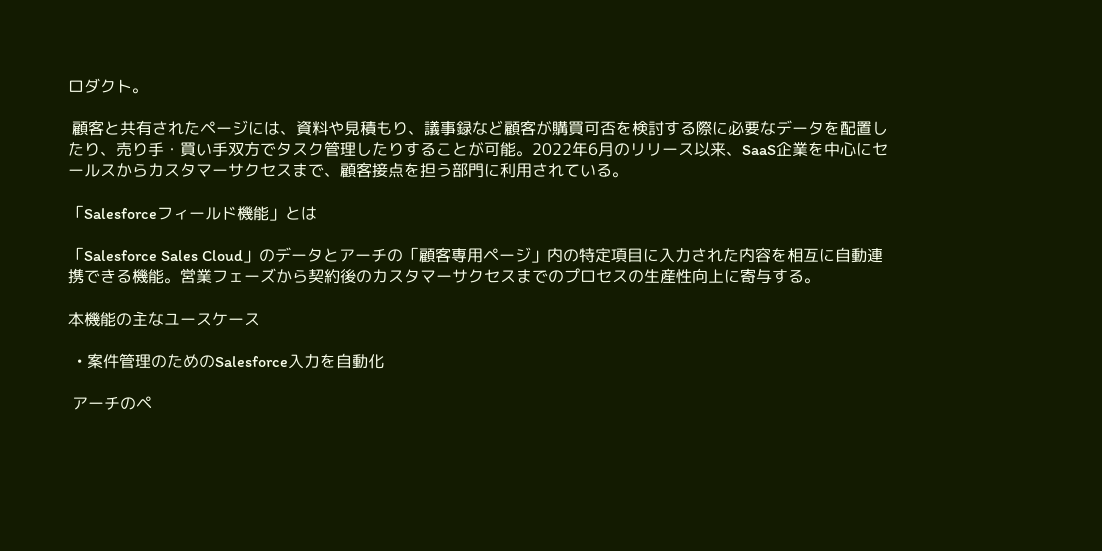ロダクト。

 顧客と共有されたページには、資料や見積もり、議事録など顧客が購買可否を検討する際に必要なデータを配置したり、売り手・買い手双方でタスク管理したりすることが可能。2022年6月のリリース以来、SaaS企業を中心にセールスからカスタマーサクセスまで、顧客接点を担う部門に利用されている。

「Salesforceフィールド機能」とは

「Salesforce Sales Cloud」のデータとアーチの「顧客専用ページ」内の特定項目に入力された内容を相互に自動連携できる機能。営業フェーズから契約後のカスタマーサクセスまでのプロセスの生産性向上に寄与する。

本機能の主なユースケース

  • 案件管理のためのSalesforce入力を自動化

 アーチのペ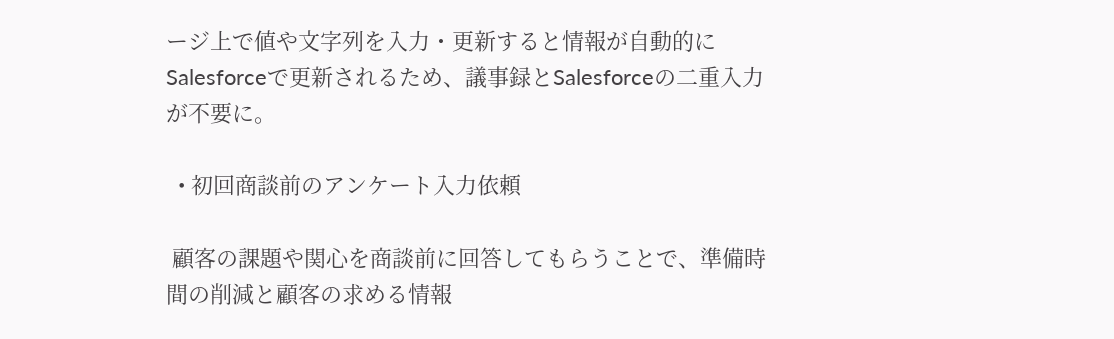ージ上で値や文字列を入力・更新すると情報が自動的にSalesforceで更新されるため、議事録とSalesforceの二重入力が不要に。

  • 初回商談前のアンケート入力依頼

 顧客の課題や関心を商談前に回答してもらうことで、準備時間の削減と顧客の求める情報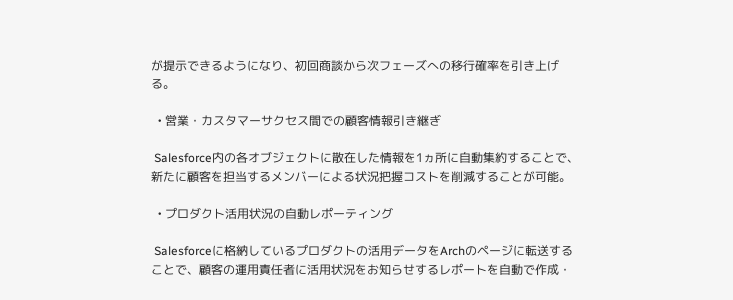が提示できるようになり、初回商談から次フェーズへの移行確率を引き上げる。

  • 営業・カスタマーサクセス間での顧客情報引き継ぎ

 Salesforce内の各オブジェクトに散在した情報を1ヵ所に自動集約することで、新たに顧客を担当するメンバーによる状況把握コストを削減することが可能。

  • プロダクト活用状況の自動レポーティング

 Salesforceに格納しているプロダクトの活用データをArchのページに転送することで、顧客の運用責任者に活用状況をお知らせするレポートを自動で作成・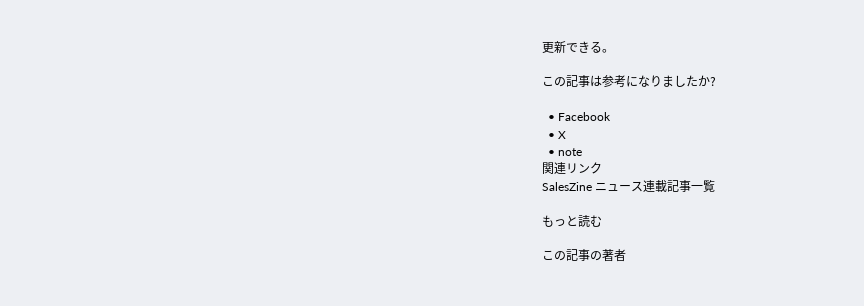更新できる。

この記事は参考になりましたか?

  • Facebook
  • X
  • note
関連リンク
SalesZine ニュース連載記事一覧

もっと読む

この記事の著者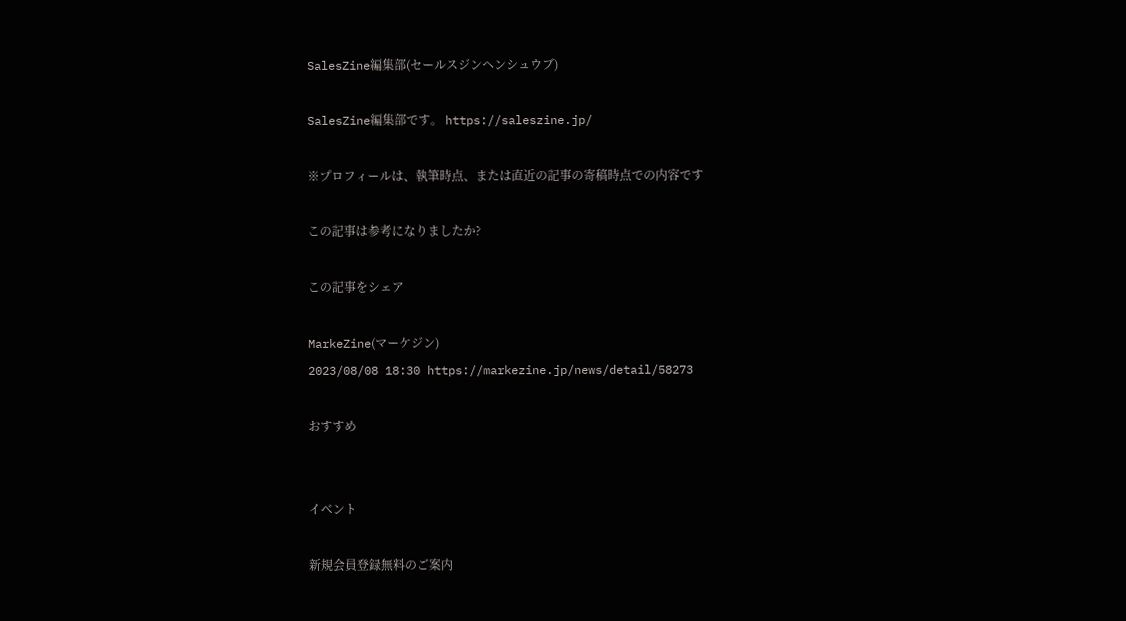SalesZine編集部(セールスジンヘンシュウブ)

SalesZine編集部です。 https://saleszine.jp/

※プロフィールは、執筆時点、または直近の記事の寄稿時点での内容です

この記事は参考になりましたか?

この記事をシェア

MarkeZine(マーケジン)
2023/08/08 18:30 https://markezine.jp/news/detail/58273

おすすめ


イベント

新規会員登録無料のご案内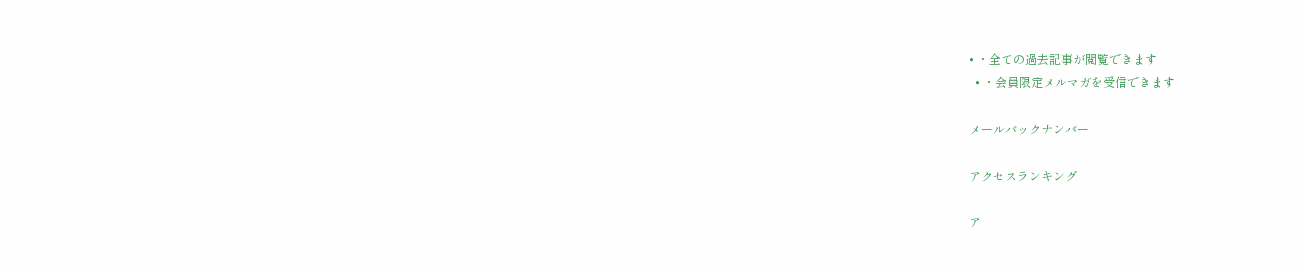• ・全ての過去記事が閲覧できます
  • ・会員限定メルマガを受信できます

メールバックナンバー

アクセスランキング

ア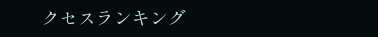クセスランキング